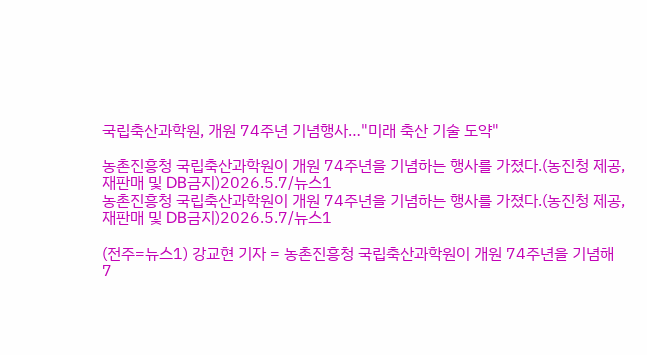국립축산과학원, 개원 74주년 기념행사…"미래 축산 기술 도약"

농촌진흥청 국립축산과학원이 개원 74주년을 기념하는 행사를 가졌다.(농진청 제공, 재판매 및 DB금지)2026.5.7/뉴스1
농촌진흥청 국립축산과학원이 개원 74주년을 기념하는 행사를 가졌다.(농진청 제공, 재판매 및 DB금지)2026.5.7/뉴스1

(전주=뉴스1) 강교현 기자 = 농촌진흥청 국립축산과학원이 개원 74주년을 기념해 7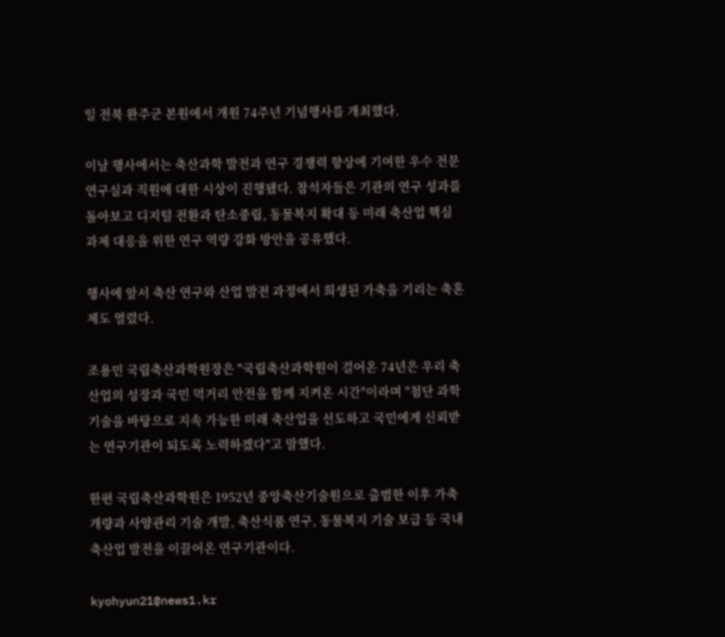일 전북 완주군 본원에서 개원 74주년 기념행사를 개최했다.

이날 행사에서는 축산과학 발전과 연구 경쟁력 향상에 기여한 우수 전문연구실과 직원에 대한 시상이 진행됐다. 참석자들은 기관의 연구 성과를 돌아보고 디지털 전환과 탄소중립, 동물복지 확대 등 미래 축산업 핵심 과제 대응을 위한 연구 역량 강화 방안을 공유했다.

행사에 앞서 축산 연구와 산업 발전 과정에서 희생된 가축을 기리는 축혼제도 열렸다.

조용민 국립축산과학원장은 "국립축산과학원이 걸어온 74년은 우리 축산업의 성장과 국민 먹거리 안전을 함께 지켜온 시간"이라며 "첨단 과학기술을 바탕으로 지속 가능한 미래 축산업을 선도하고 국민에게 신뢰받는 연구기관이 되도록 노력하겠다"고 말했다.

한편 국립축산과학원은 1952년 중앙축산기술원으로 출범한 이후 가축 개량과 사양관리 기술 개발, 축산식품 연구, 동물복지 기술 보급 등 국내 축산업 발전을 이끌어온 연구기관이다.

kyohyun21@news1.kr